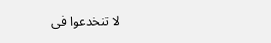لا تنخدعوا فى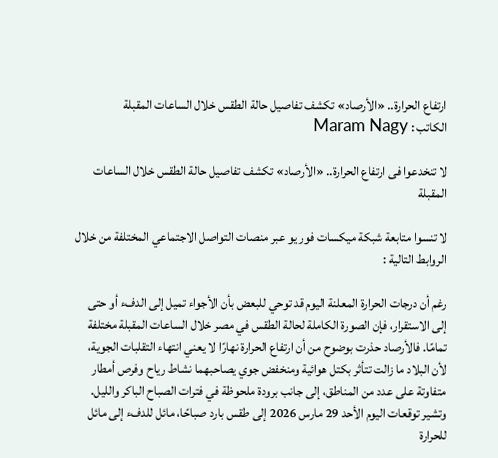ارتفاع الحرارة.. «الأرصاد» تكشف تفاصيل حالة الطقس خلال الساعات المقبلة
الكاتب : Maram Nagy

لا تنخدعوا فى ارتفاع الحرارة.. «الأرصاد» تكشف تفاصيل حالة الطقس خلال الساعات المقبلة

لا تنسوا متابعة شبكة ميكسات فور يو عبر منصات التواصل الاجتماعي المختلفة من خلال الروابط التالية :

رغم أن درجات الحرارة المعلنة اليوم قد توحي للبعض بأن الأجواء تميل إلى الدفء أو حتى إلى الاستقرار، فإن الصورة الكاملة لحالة الطقس في مصر خلال الساعات المقبلة مختلفة تمامًا. فالأرصاد حذرت بوضوح من أن ارتفاع الحرارة نهارًا لا يعني انتهاء التقلبات الجوية، لأن البلاد ما زالت تتأثر بكتل هوائية ومنخفض جوي يصاحبهما نشاط رياح وفرص أمطار متفاوتة على عدد من المناطق، إلى جانب برودة ملحوظة في فترات الصباح الباكر والليل. وتشير توقعات اليوم الأحد 29 مارس 2026 إلى طقس بارد صباحًا، مائل للدفء إلى مائل للحرارة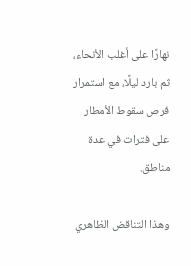نهارًا على أغلب الأنحاء، ثم بارد ليلًا، مع استمرار فرص سقوط الأمطار على فترات في عدة مناطق.

وهذا التناقض الظاهري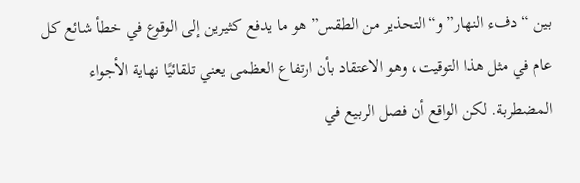بين “دفء النهار” و“التحذير من الطقس” هو ما يدفع كثيرين إلى الوقوع في خطأ شائع كل عام في مثل هذا التوقيت، وهو الاعتقاد بأن ارتفاع العظمى يعني تلقائيًا نهاية الأجواء المضطربة. لكن الواقع أن فصل الربيع في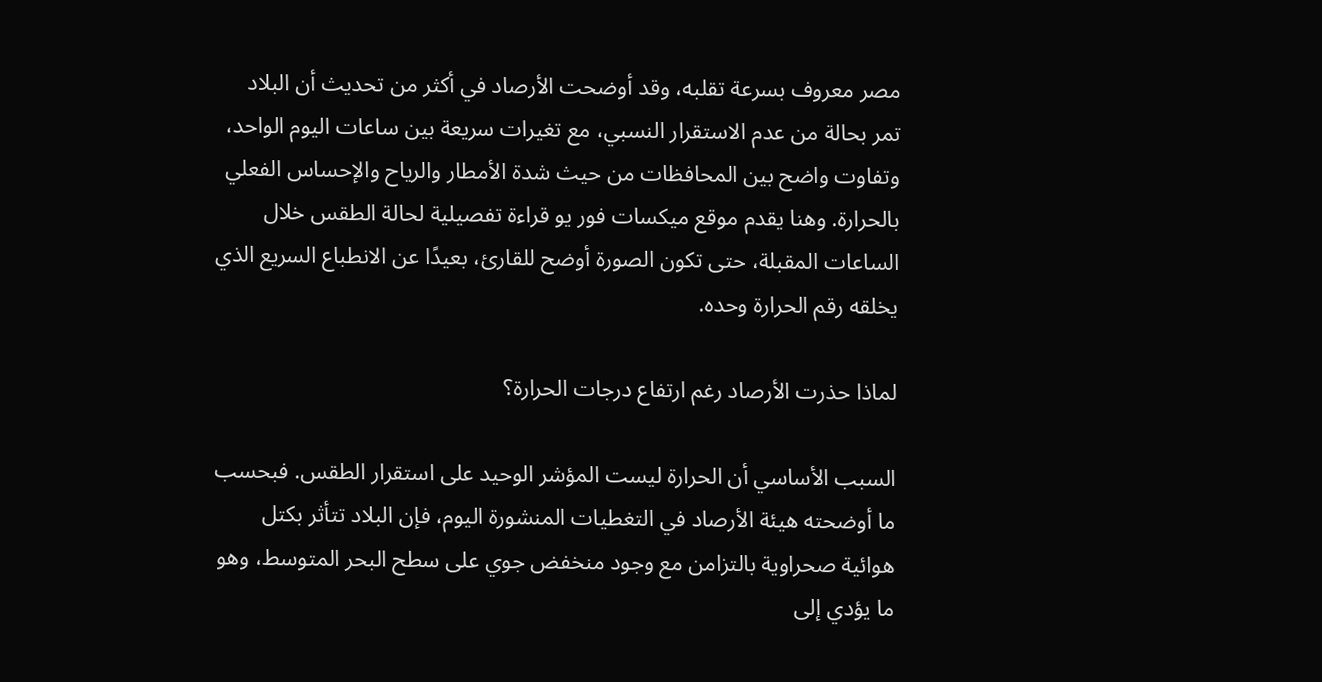مصر معروف بسرعة تقلبه، وقد أوضحت الأرصاد في أكثر من تحديث أن البلاد تمر بحالة من عدم الاستقرار النسبي، مع تغيرات سريعة بين ساعات اليوم الواحد، وتفاوت واضح بين المحافظات من حيث شدة الأمطار والرياح والإحساس الفعلي بالحرارة. وهنا يقدم موقع ميكسات فور يو قراءة تفصيلية لحالة الطقس خلال الساعات المقبلة، حتى تكون الصورة أوضح للقارئ، بعيدًا عن الانطباع السريع الذي يخلقه رقم الحرارة وحده.

لماذا حذرت الأرصاد رغم ارتفاع درجات الحرارة؟

السبب الأساسي أن الحرارة ليست المؤشر الوحيد على استقرار الطقس. فبحسب ما أوضحته هيئة الأرصاد في التغطيات المنشورة اليوم، فإن البلاد تتأثر بكتل هوائية صحراوية بالتزامن مع وجود منخفض جوي على سطح البحر المتوسط، وهو ما يؤدي إلى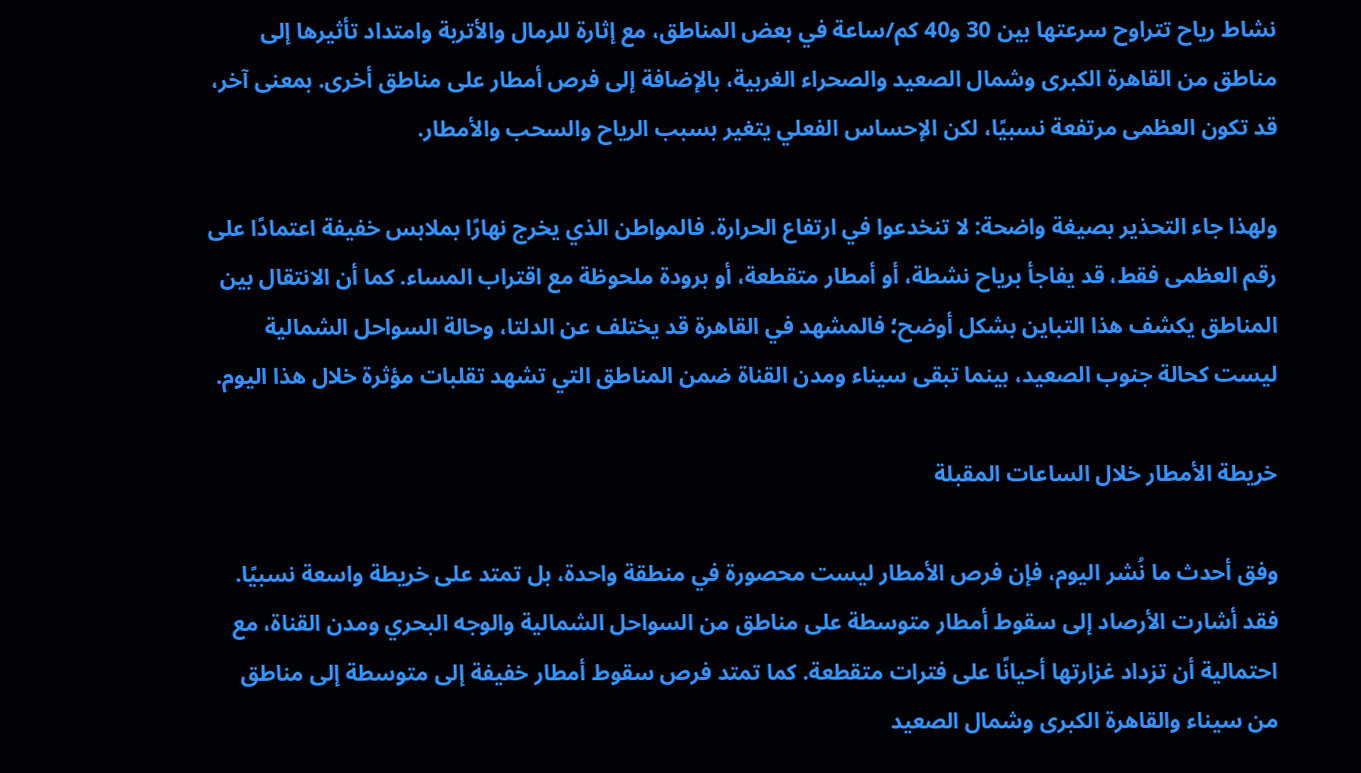نشاط رياح تتراوح سرعتها بين 30 و40 كم/ساعة في بعض المناطق، مع إثارة للرمال والأتربة وامتداد تأثيرها إلى مناطق من القاهرة الكبرى وشمال الصعيد والصحراء الغربية، بالإضافة إلى فرص أمطار على مناطق أخرى. بمعنى آخر، قد تكون العظمى مرتفعة نسبيًا، لكن الإحساس الفعلي يتغير بسبب الرياح والسحب والأمطار.

ولهذا جاء التحذير بصيغة واضحة: لا تنخدعوا في ارتفاع الحرارة. فالمواطن الذي يخرج نهارًا بملابس خفيفة اعتمادًا على رقم العظمى فقط، قد يفاجأ برياح نشطة، أو أمطار متقطعة، أو برودة ملحوظة مع اقتراب المساء. كما أن الانتقال بين المناطق يكشف هذا التباين بشكل أوضح؛ فالمشهد في القاهرة قد يختلف عن الدلتا، وحالة السواحل الشمالية ليست كحالة جنوب الصعيد، بينما تبقى سيناء ومدن القناة ضمن المناطق التي تشهد تقلبات مؤثرة خلال هذا اليوم.

خريطة الأمطار خلال الساعات المقبلة

وفق أحدث ما نُشر اليوم، فإن فرص الأمطار ليست محصورة في منطقة واحدة، بل تمتد على خريطة واسعة نسبيًا. فقد أشارت الأرصاد إلى سقوط أمطار متوسطة على مناطق من السواحل الشمالية والوجه البحري ومدن القناة، مع احتمالية أن تزداد غزارتها أحيانًا على فترات متقطعة. كما تمتد فرص سقوط أمطار خفيفة إلى متوسطة إلى مناطق من سيناء والقاهرة الكبرى وشمال الصعيد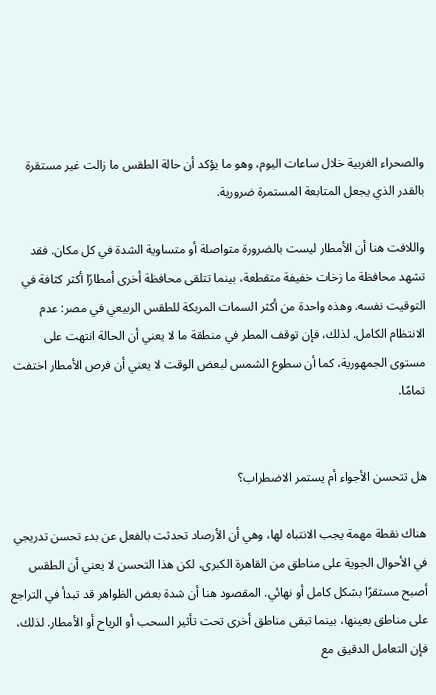والصحراء الغربية خلال ساعات اليوم، وهو ما يؤكد أن حالة الطقس ما زالت غير مستقرة بالقدر الذي يجعل المتابعة المستمرة ضرورية.

واللافت هنا أن الأمطار ليست بالضرورة متواصلة أو متساوية الشدة في كل مكان. فقد تشهد محافظة ما زخات خفيفة متقطعة، بينما تتلقى محافظة أخرى أمطارًا أكثر كثافة في التوقيت نفسه. وهذه واحدة من أكثر السمات المربكة للطقس الربيعي في مصر: عدم الانتظام الكامل. لذلك، فإن توقف المطر في منطقة ما لا يعني أن الحالة انتهت على مستوى الجمهورية، كما أن سطوع الشمس لبعض الوقت لا يعني أن فرص الأمطار اختفت تمامًا.


هل تتحسن الأجواء أم يستمر الاضطراب؟

هناك نقطة مهمة يجب الانتباه لها، وهي أن الأرصاد تحدثت بالفعل عن بدء تحسن تدريجي في الأحوال الجوية على مناطق من القاهرة الكبرى، لكن هذا التحسن لا يعني أن الطقس أصبح مستقرًا بشكل كامل أو نهائي. المقصود هنا أن شدة بعض الظواهر قد تبدأ في التراجع على مناطق بعينها، بينما تبقى مناطق أخرى تحت تأثير السحب أو الرياح أو الأمطار. لذلك، فإن التعامل الدقيق مع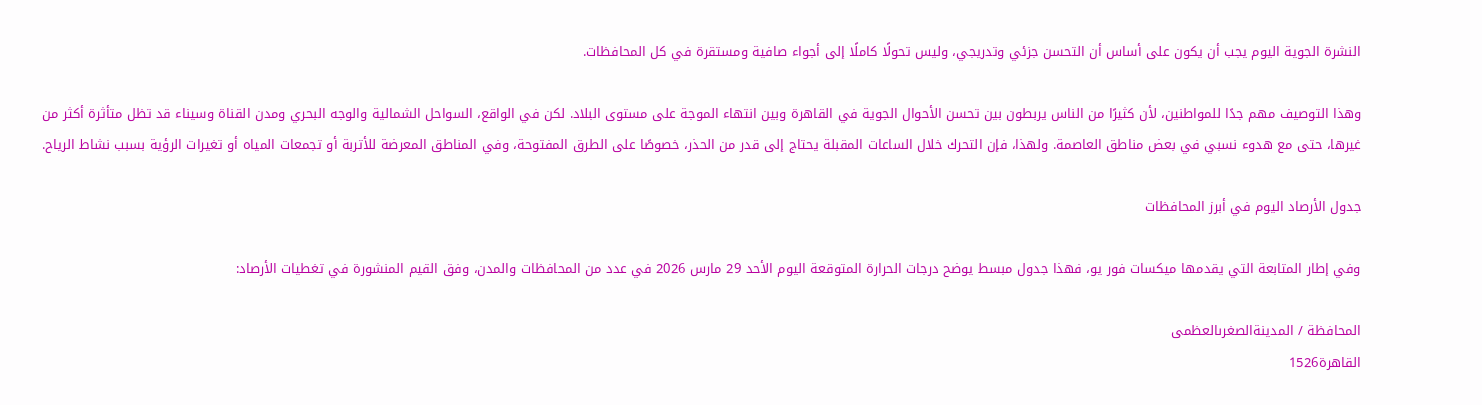النشرة الجوية اليوم يجب أن يكون على أساس أن التحسن جزئي وتدريجي، وليس تحولًا كاملًا إلى أجواء صافية ومستقرة في كل المحافظات.

وهذا التوصيف مهم جدًا للمواطنين، لأن كثيرًا من الناس يربطون بين تحسن الأحوال الجوية في القاهرة وبين انتهاء الموجة على مستوى البلاد. لكن في الواقع، السواحل الشمالية والوجه البحري ومدن القناة وسيناء قد تظل متأثرة أكثر من غيرها، حتى مع هدوء نسبي في بعض مناطق العاصمة. ولهذا، فإن التحرك خلال الساعات المقبلة يحتاج إلى قدر من الحذر، خصوصًا على الطرق المفتوحة، وفي المناطق المعرضة للأتربة أو تجمعات المياه أو تغيرات الرؤية بسبب نشاط الرياح.

جدول الأرصاد اليوم في أبرز المحافظات

وفي إطار المتابعة التي يقدمها ميكسات فور يو، فهذا جدول مبسط يوضح درجات الحرارة المتوقعة اليوم الأحد 29 مارس 2026 في عدد من المحافظات والمدن، وفق القيم المنشورة في تغطيات الأرصاد:

المحافظة / المدينةالصغرىالعظمى
القاهرة1526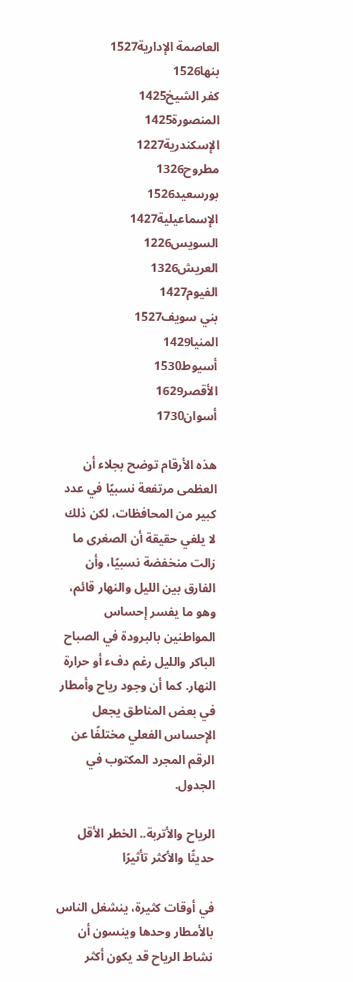العاصمة الإدارية1527
بنها1526
كفر الشيخ1425
المنصورة1425
الإسكندرية1227
مطروح1326
بورسعيد1526
الإسماعيلية1427
السويس1226
العريش1326
الفيوم1427
بني سويف1527
المنيا1429
أسيوط1530
الأقصر1629
أسوان1730

هذه الأرقام توضح بجلاء أن العظمى مرتفعة نسبيًا في عدد كبير من المحافظات، لكن ذلك لا يلغي حقيقة أن الصغرى ما زالت منخفضة نسبيًا، وأن الفارق بين الليل والنهار قائم، وهو ما يفسر إحساس المواطنين بالبرودة في الصباح الباكر والليل رغم دفء أو حرارة النهار. كما أن وجود رياح وأمطار في بعض المناطق يجعل الإحساس الفعلي مختلفًا عن الرقم المجرد المكتوب في الجدول.

الرياح والأتربة.. الخطر الأقل حديثًا والأكثر تأثيرًا

في أوقات كثيرة، ينشغل الناس بالأمطار وحدها وينسون أن نشاط الرياح قد يكون أكثر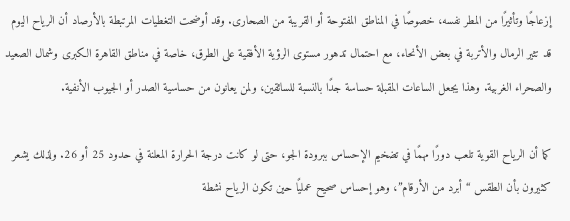إزعاجًا وتأثيرًا من المطر نفسه، خصوصًا في المناطق المفتوحة أو القريبة من الصحارى. وقد أوضحت التغطيات المرتبطة بالأرصاد أن الرياح اليوم قد تثير الرمال والأتربة في بعض الأنحاء، مع احتمال تدهور مستوى الرؤية الأفقية على الطرق، خاصة في مناطق القاهرة الكبرى وشمال الصعيد والصحراء الغربية. وهذا يجعل الساعات المقبلة حساسة جدًا بالنسبة للسائقين، ولمن يعانون من حساسية الصدر أو الجيوب الأنفية.

كما أن الرياح القوية تلعب دورًا مهمًا في تضخيم الإحساس ببرودة الجو، حتى لو كانت درجة الحرارة المعلنة في حدود 25 أو 26. ولذلك يشعر كثيرون بأن الطقس “أبرد من الأرقام”، وهو إحساس صحيح عمليًا حين تكون الرياح نشطة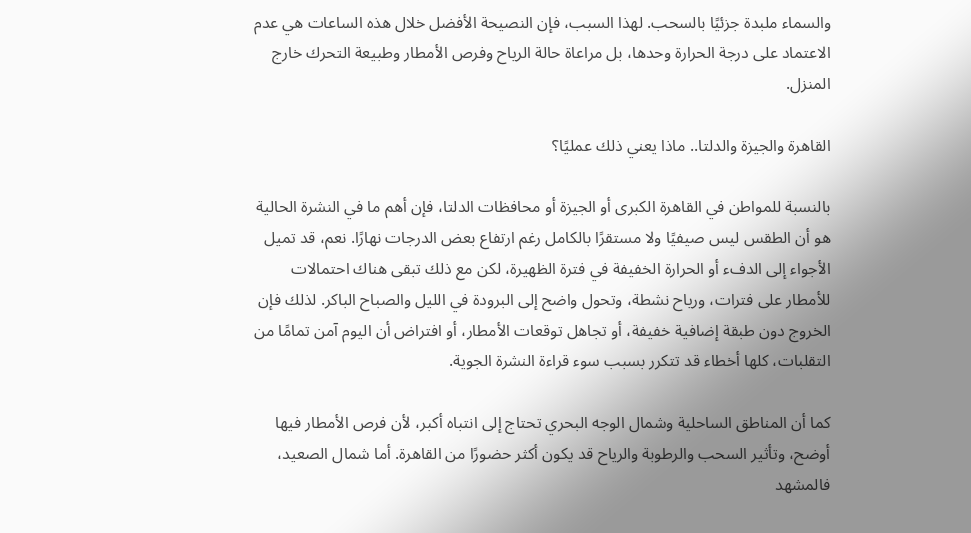والسماء ملبدة جزئيًا بالسحب. لهذا السبب، فإن النصيحة الأفضل خلال هذه الساعات هي عدم الاعتماد على درجة الحرارة وحدها، بل مراعاة حالة الرياح وفرص الأمطار وطبيعة التحرك خارج المنزل.

القاهرة والجيزة والدلتا.. ماذا يعني ذلك عمليًا؟

بالنسبة للمواطن في القاهرة الكبرى أو الجيزة أو محافظات الدلتا، فإن أهم ما في النشرة الحالية هو أن الطقس ليس صيفيًا ولا مستقرًا بالكامل رغم ارتفاع بعض الدرجات نهارًا. نعم، قد تميل الأجواء إلى الدفء أو الحرارة الخفيفة في فترة الظهيرة، لكن مع ذلك تبقى هناك احتمالات للأمطار على فترات، ورياح نشطة، وتحول واضح إلى البرودة في الليل والصباح الباكر. لذلك فإن الخروج دون طبقة إضافية خفيفة، أو تجاهل توقعات الأمطار، أو افتراض أن اليوم آمن تمامًا من التقلبات، كلها أخطاء قد تتكرر بسبب سوء قراءة النشرة الجوية.

كما أن المناطق الساحلية وشمال الوجه البحري تحتاج إلى انتباه أكبر، لأن فرص الأمطار فيها أوضح، وتأثير السحب والرطوبة والرياح قد يكون أكثر حضورًا من القاهرة. أما شمال الصعيد، فالمشهد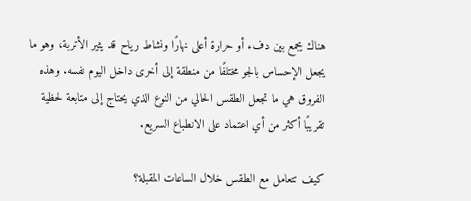هناك يجمع بين دفء أو حرارة أعلى نهارًا ونشاط رياح قد يثير الأتربة، وهو ما يجعل الإحساس بالجو مختلفًا من منطقة إلى أخرى داخل اليوم نفسه. وهذه الفروق هي ما تجعل الطقس الحالي من النوع الذي يحتاج إلى متابعة لحظية تقريبًا أكثر من أي اعتماد على الانطباع السريع.

كيف تتعامل مع الطقس خلال الساعات المقبلة؟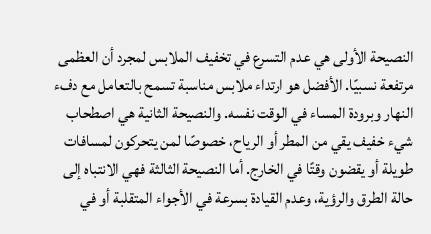النصيحة الأولى هي عدم التسرع في تخفيف الملابس لمجرد أن العظمى مرتفعة نسبيًا. الأفضل هو ارتداء ملابس مناسبة تسمح بالتعامل مع دفء النهار وبرودة المساء في الوقت نفسه. والنصيحة الثانية هي اصطحاب شيء خفيف يقي من المطر أو الرياح، خصوصًا لمن يتحركون لمسافات طويلة أو يقضون وقتًا في الخارج. أما النصيحة الثالثة فهي الانتباه إلى حالة الطرق والرؤية، وعدم القيادة بسرعة في الأجواء المتقلبة أو في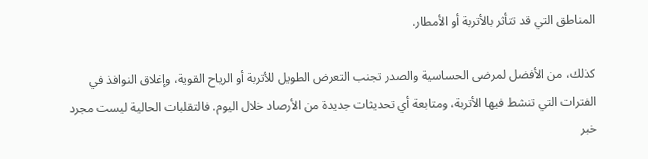المناطق التي قد تتأثر بالأتربة أو الأمطار.

كذلك، من الأفضل لمرضى الحساسية والصدر تجنب التعرض الطويل للأتربة أو الرياح القوية، وإغلاق النوافذ في الفترات التي تنشط فيها الأتربة، ومتابعة أي تحديثات جديدة من الأرصاد خلال اليوم. فالتقلبات الحالية ليست مجرد خبر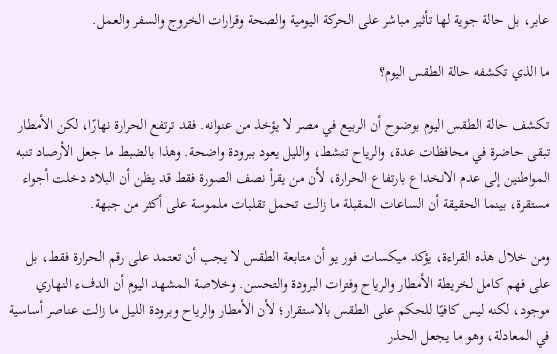عابر، بل حالة جوية لها تأثير مباشر على الحركة اليومية والصحة وقرارات الخروج والسفر والعمل.

ما الذي تكشفه حالة الطقس اليوم؟

تكشف حالة الطقس اليوم بوضوح أن الربيع في مصر لا يؤخذ من عنوانه. فقد ترتفع الحرارة نهارًا، لكن الأمطار تبقى حاضرة في محافظات عدة، والرياح تنشط، والليل يعود ببرودة واضحة. وهذا بالضبط ما جعل الأرصاد تنبه المواطنين إلى عدم الانخداع بارتفاع الحرارة، لأن من يقرأ نصف الصورة فقط قد يظن أن البلاد دخلت أجواء مستقرة، بينما الحقيقة أن الساعات المقبلة ما زالت تحمل تقلبات ملموسة على أكثر من جبهة.

ومن خلال هذه القراءة، يؤكد ميكسات فور يو أن متابعة الطقس لا يجب أن تعتمد على رقم الحرارة فقط، بل على فهم كامل لخريطة الأمطار والرياح وفترات البرودة والتحسن. وخلاصة المشهد اليوم أن الدفء النهاري موجود، لكنه ليس كافيًا للحكم على الطقس بالاستقرار؛ لأن الأمطار والرياح وبرودة الليل ما زالت عناصر أساسية في المعادلة، وهو ما يجعل الحذر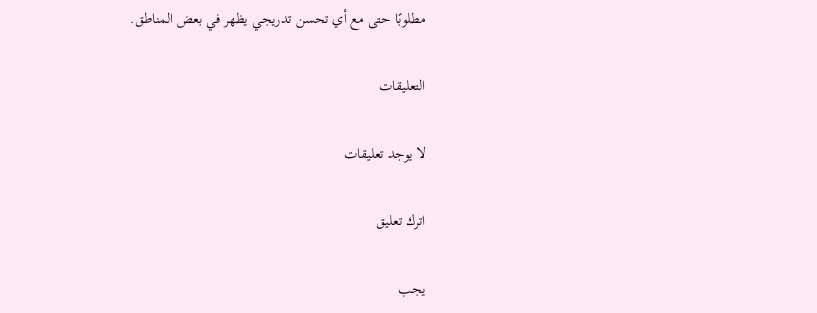مطلوبًا حتى مع أي تحسن تدريجي يظهر في بعض المناطق.

التعليقات

لا يوجد تعليقات

اترك تعليق

يجب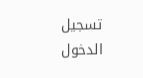تسجيل الدخول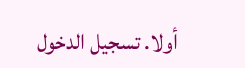أولا. تسجيل الدخول